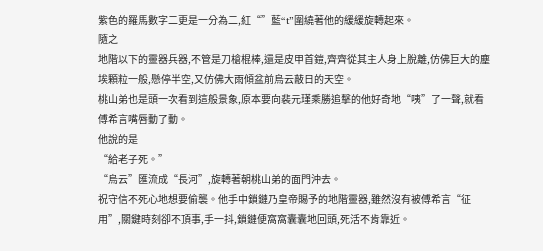紫色的羅馬數字二更是一分為二,紅“”藍“t”圍繞著他的緩緩旋轉起來。
隨之
地階以下的靈器兵器,不管是刀槍棍棒,還是皮甲首鎧,齊齊從其主人身上脫離,仿佛巨大的塵埃顆粒一般,懸停半空,又仿佛大雨傾盆前烏云蔽日的天空。
桃山弟也是頭一次看到這般景象,原本要向裴元瑾乘勝追擊的他好奇地“咦”了一聲,就看傅希言嘴唇動了動。
他說的是
“給老子死。”
“烏云”匯流成“長河”,旋轉著朝桃山弟的面門沖去。
祝守信不死心地想要偷襲。他手中鎖鏈乃皇帝賜予的地階靈器,雖然沒有被傅希言“征用”,關鍵時刻卻不頂事,手一抖,鎖鏈便窩窩囊囊地回頭,死活不肯靠近。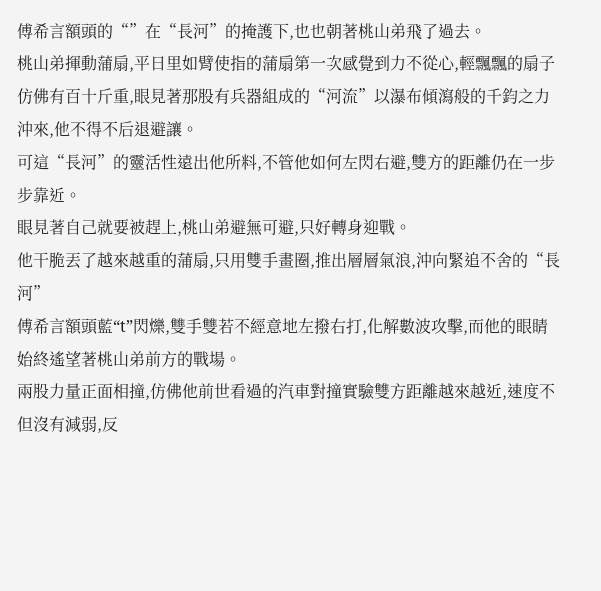傅希言額頭的“”在“長河”的掩護下,也也朝著桃山弟飛了過去。
桃山弟揮動蒲扇,平日里如臂使指的蒲扇第一次感覺到力不從心,輕飄飄的扇子仿佛有百十斤重,眼見著那股有兵器組成的“河流”以瀑布傾瀉般的千鈞之力沖來,他不得不后退避讓。
可這“長河”的靈活性遠出他所料,不管他如何左閃右避,雙方的距離仍在一步步靠近。
眼見著自己就要被趕上,桃山弟避無可避,只好轉身迎戰。
他干脆丟了越來越重的蒲扇,只用雙手畫圈,推出層層氣浪,沖向緊追不舍的“長河”
傅希言額頭藍“t”閃爍,雙手雙若不經意地左撥右打,化解數波攻擊,而他的眼睛始終遙望著桃山弟前方的戰場。
兩股力量正面相撞,仿佛他前世看過的汽車對撞實驗雙方距離越來越近,速度不但沒有減弱,反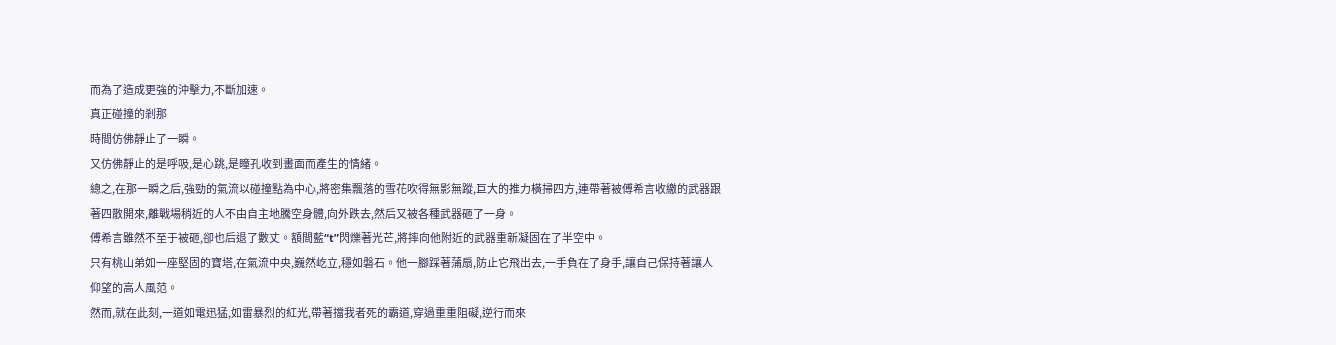而為了造成更強的沖擊力,不斷加速。
真正碰撞的剎那
時間仿佛靜止了一瞬。
又仿佛靜止的是呼吸,是心跳,是瞳孔收到畫面而產生的情緒。
總之,在那一瞬之后,強勁的氣流以碰撞點為中心,將密集飄落的雪花吹得無影無蹤,巨大的推力橫掃四方,連帶著被傅希言收繳的武器跟著四散開來,離戰場稍近的人不由自主地騰空身體,向外跌去,然后又被各種武器砸了一身。
傅希言雖然不至于被砸,卻也后退了數丈。額間藍“t”閃爍著光芒,將摔向他附近的武器重新凝固在了半空中。
只有桃山弟如一座堅固的寶塔,在氣流中央,巍然屹立,穩如磐石。他一腳踩著蒲扇,防止它飛出去,一手負在了身手,讓自己保持著讓人仰望的高人風范。
然而,就在此刻,一道如電迅猛,如雷暴烈的紅光,帶著擋我者死的霸道,穿過重重阻礙,逆行而來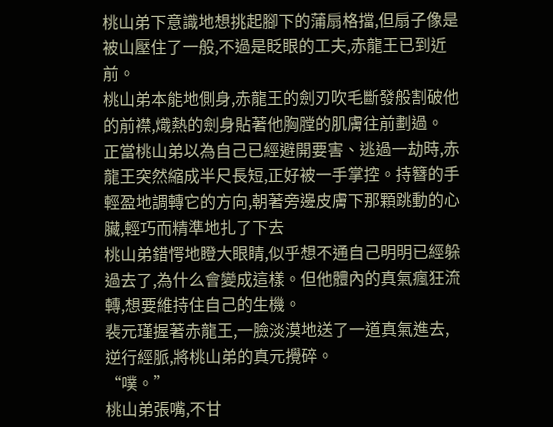桃山弟下意識地想挑起腳下的蒲扇格擋,但扇子像是被山壓住了一般,不過是眨眼的工夫,赤龍王已到近前。
桃山弟本能地側身,赤龍王的劍刃吹毛斷發般割破他的前襟,熾熱的劍身貼著他胸膛的肌膚往前劃過。
正當桃山弟以為自己已經避開要害、逃過一劫時,赤龍王突然縮成半尺長短,正好被一手掌控。持簪的手輕盈地調轉它的方向,朝著旁邊皮膚下那顆跳動的心臟,輕巧而精準地扎了下去
桃山弟錯愕地瞪大眼睛,似乎想不通自己明明已經躲過去了,為什么會變成這樣。但他體內的真氣瘋狂流轉,想要維持住自己的生機。
裴元瑾握著赤龍王,一臉淡漠地送了一道真氣進去,逆行經脈,將桃山弟的真元攪碎。
“噗。”
桃山弟張嘴,不甘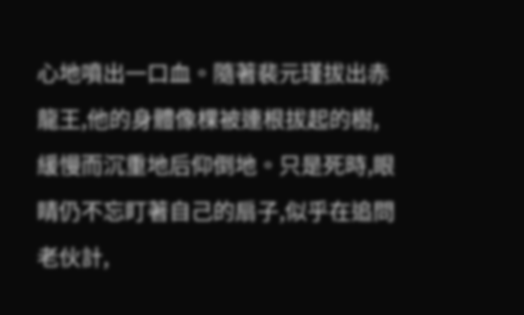心地噴出一口血。隨著裴元瑾拔出赤龍王,他的身體像棵被連根拔起的樹,緩慢而沉重地后仰倒地。只是死時,眼睛仍不忘盯著自己的扇子,似乎在追問老伙計,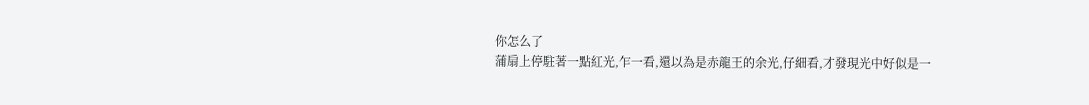你怎么了
蒲扇上停駐著一點紅光,乍一看,還以為是赤龍王的余光,仔細看,才發現光中好似是一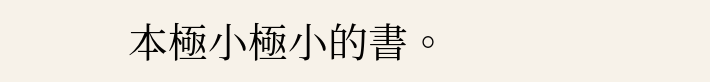本極小極小的書。